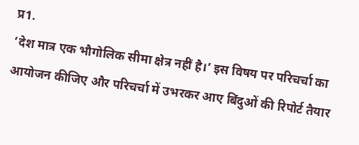प्र1.
‘देश मात्र एक भौगोलिक सीमा क्षेत्र नहीं है।’ इस विषय पर परिचर्चा का आयोजन कीजिए और परिचर्चा में उभरकर आए बिंदुओं की रिपोर्ट तैयार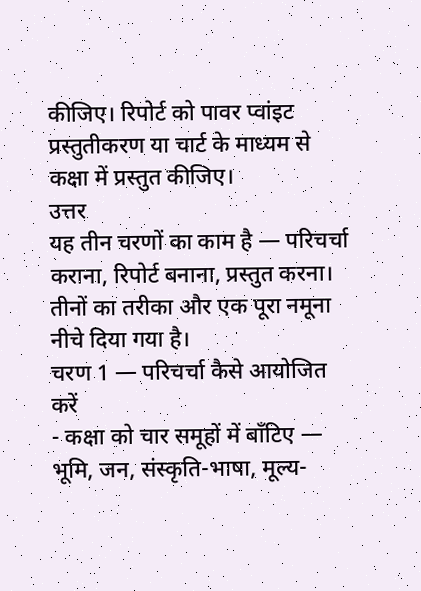कीजिए। रिपोर्ट को पावर प्वांइट प्रस्तुतीकरण या चार्ट के माध्यम से कक्षा में प्रस्तुत कीजिए।
उत्तर
यह तीन चरणों का काम है — परिचर्चा कराना, रिपोर्ट बनाना, प्रस्तुत करना। तीनों का तरीका और एक पूरा नमूना नीचे दिया गया है।
चरण 1 — परिचर्चा कैसे आयोजित करें
- कक्षा को चार समूहों में बाँटिए — भूमि, जन, संस्कृति-भाषा, मूल्य-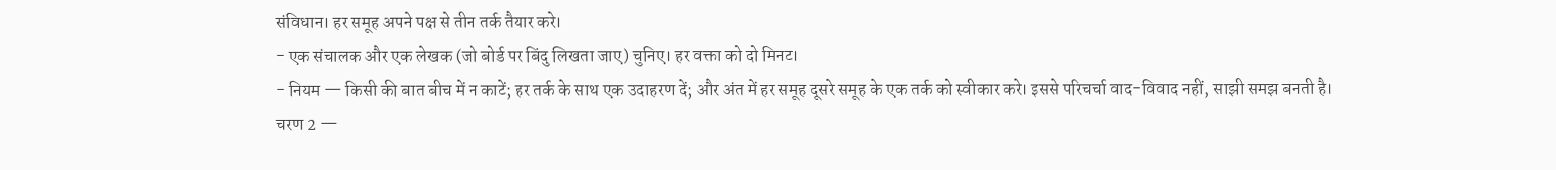संविधान। हर समूह अपने पक्ष से तीन तर्क तैयार करे।
- एक संचालक और एक लेखक (जो बोर्ड पर बिंदु लिखता जाए) चुनिए। हर वक्ता को दो मिनट।
- नियम — किसी की बात बीच में न काटें; हर तर्क के साथ एक उदाहरण दें; और अंत में हर समूह दूसरे समूह के एक तर्क को स्वीकार करे। इससे परिचर्चा वाद-विवाद नहीं, साझी समझ बनती है।
चरण 2 —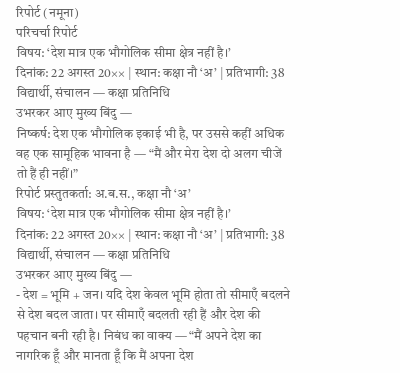रिपोर्ट (नमूना)
परिचर्चा रिपोर्ट
विषय: ‘देश मात्र एक भौगोलिक सीमा क्षेत्र नहीं है।’
दिनांक: 22 अगस्त 20×× | स्थान: कक्षा नौ ‘अ’ | प्रतिभागी: 38 विद्यार्थी, संचालन — कक्षा प्रतिनिधि
उभरकर आए मुख्य बिंदु —
निष्कर्ष: देश एक भौगोलिक इकाई भी है, पर उससे कहीं अधिक वह एक सामूहिक भावना है — “मैं और मेरा देश दो अलग चीजें तो हैं ही नहीं।”
रिपोर्ट प्रस्तुतकर्ता: अ.ब.स., कक्षा नौ ‘अ’
विषय: ‘देश मात्र एक भौगोलिक सीमा क्षेत्र नहीं है।’
दिनांक: 22 अगस्त 20×× | स्थान: कक्षा नौ ‘अ’ | प्रतिभागी: 38 विद्यार्थी, संचालन — कक्षा प्रतिनिधि
उभरकर आए मुख्य बिंदु —
- देश = भूमि + जन। यदि देश केवल भूमि होता तो सीमाएँ बदलने से देश बदल जाता। पर सीमाएँ बदलती रही हैं और देश की पहचान बनी रही है। निबंध का वाक्य — “मैं अपने देश का नागरिक हूँ और मानता हूँ कि मैं अपना देश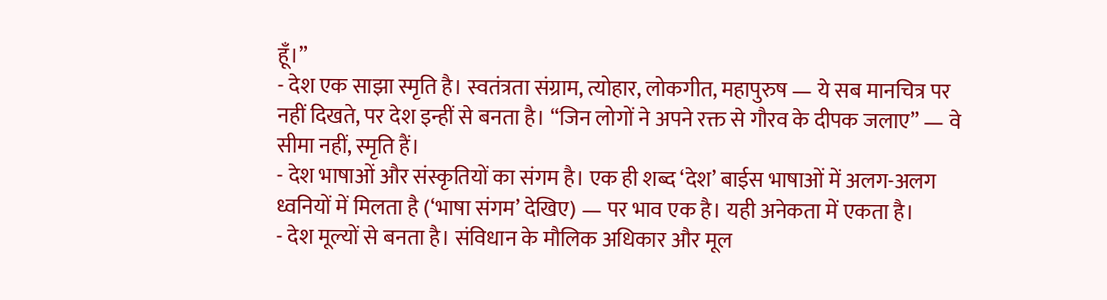हूँ।”
- देश एक साझा स्मृति है। स्वतंत्रता संग्राम, त्योहार, लोकगीत, महापुरुष — ये सब मानचित्र पर नहीं दिखते, पर देश इन्हीं से बनता है। “जिन लोगों ने अपने रक्त से गौरव के दीपक जलाए” — वे सीमा नहीं, स्मृति हैं।
- देश भाषाओं और संस्कृतियों का संगम है। एक ही शब्द ‘देश’ बाईस भाषाओं में अलग-अलग ध्वनियों में मिलता है (‘भाषा संगम’ देखिए) — पर भाव एक है। यही अनेकता में एकता है।
- देश मूल्यों से बनता है। संविधान के मौलिक अधिकार और मूल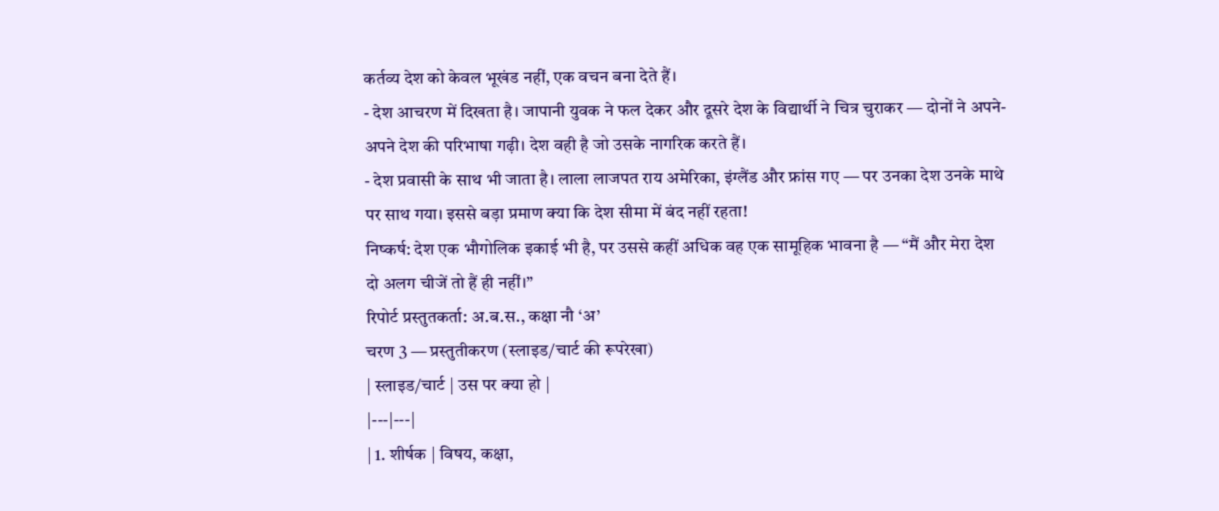कर्तव्य देश को केवल भूखंड नहीं, एक वचन बना देते हैं।
- देश आचरण में दिखता है। जापानी युवक ने फल देकर और दूसरे देश के विद्यार्थी ने चित्र चुराकर — दोनों ने अपने-अपने देश की परिभाषा गढ़ी। देश वही है जो उसके नागरिक करते हैं।
- देश प्रवासी के साथ भी जाता है। लाला लाजपत राय अमेरिका, इंग्लैंड और फ्रांस गए — पर उनका देश उनके माथे पर साथ गया। इससे बड़ा प्रमाण क्या कि देश सीमा में बंद नहीं रहता!
निष्कर्ष: देश एक भौगोलिक इकाई भी है, पर उससे कहीं अधिक वह एक सामूहिक भावना है — “मैं और मेरा देश दो अलग चीजें तो हैं ही नहीं।”
रिपोर्ट प्रस्तुतकर्ता: अ.ब.स., कक्षा नौ ‘अ’
चरण 3 — प्रस्तुतीकरण (स्लाइड/चार्ट की रूपरेखा)
| स्लाइड/चार्ट | उस पर क्या हो |
|---|---|
| 1. शीर्षक | विषय, कक्षा,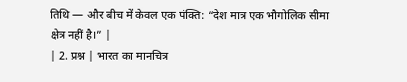तिथि — और बीच में केवल एक पंक्ति: “देश मात्र एक भौगोलिक सीमा क्षेत्र नहीं है।” |
| 2. प्रश्न | भारत का मानचित्र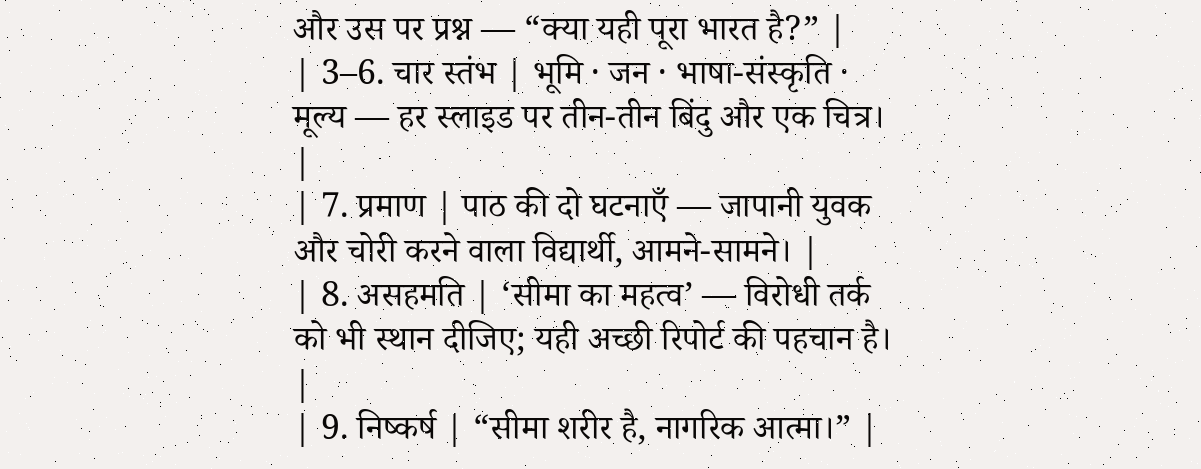और उस पर प्रश्न — “क्या यही पूरा भारत है?” |
| 3–6. चार स्तंभ | भूमि · जन · भाषा-संस्कृति · मूल्य — हर स्लाइड पर तीन-तीन बिंदु और एक चित्र। |
| 7. प्रमाण | पाठ की दो घटनाएँ — जापानी युवक और चोरी करने वाला विद्यार्थी, आमने-सामने। |
| 8. असहमति | ‘सीमा का महत्व’ — विरोधी तर्क को भी स्थान दीजिए; यही अच्छी रिपोर्ट की पहचान है। |
| 9. निष्कर्ष | “सीमा शरीर है, नागरिक आत्मा।” |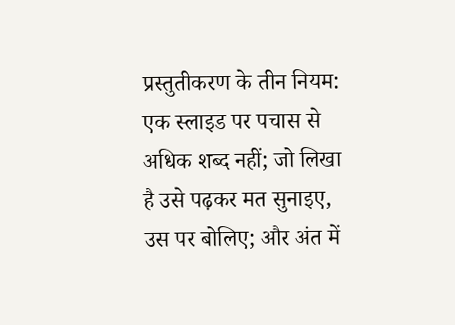प्रस्तुतीकरण के तीन नियम: एक स्लाइड पर पचास से अधिक शब्द नहीं; जो लिखा है उसे पढ़कर मत सुनाइए, उस पर बोलिए; और अंत में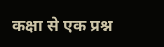कक्षा से एक प्रश्न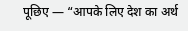पूछिए — “आपके लिए देश का अर्थ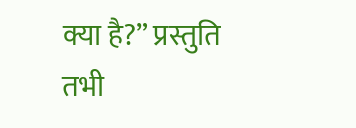क्या है?” प्रस्तुति तभी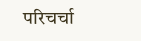परिचर्चा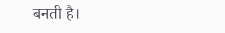बनती है।